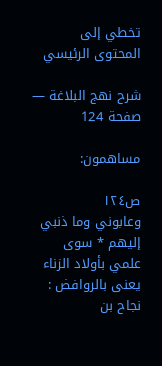تخطي إلى المحتوى الرئيسي

شرح نهج البلاغة — صفحة 124

مساهمون:

ص١٢٤
وعابوني وما ذنبي إليهم * سوى علمي بأولاد الزناء يعنى بالروافض : نجاح بن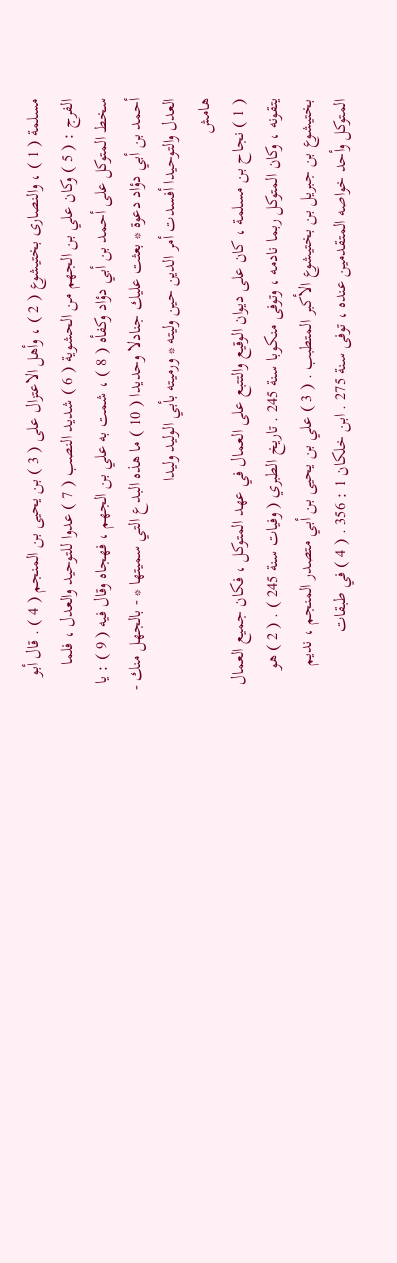مسلمة ( 1 ) ، والنصارى بختيشوع ( 2 ) ، وأهل الاعتزال على ( 3 ) بن يحيى بن المنجم ( 4 ) . قال أبو الفرج : ( 5 ) وكان علي بن الجهم من الحشوية ( 6 ) شديد النصب ( 7 ) عدوا للتوحيد والعدل ، فلما سخط المتوكل على أحمد بن أبي دؤاد وكفأه ( 8 ) ، شمت به علي بن الجهم ، فهجاه وقال فيه ( 9 ) : يا أحمد بن أبي دؤاد دعوة * بعثت عليك جنادلا وحديدا ( 10 ) ما هذه البدع التي سميتها * - بالجهل منك - العدل والتوحيدا أفسدت أمر الدين حين وليته * ورميته بأبي الوليد وليدا
هامش
( 1 ) نجاح بن مسلمة ، كان على ديوان الوقيع والتتبع على العمال في عهد المتوكل ، فكان جميع العمال يتقونه ، وكان المتوكل ربما نادمه ، وتوفى منكوبا سنة 245 . تاريخ الطبري ( وفيات سنة 245 ) . ( 2 ) هو بختيشوع بن جبريل بن بختيشوع الأكبر المتطبب . ( 3 ) علي بن يحيى بن أبي متصدر المنجم ، نديم المتوكل وأحد خواصه المتقدمين عنده ، توفى سنة 275 . ابن خلكان 1 : 356 . ( 4 ) في طبقات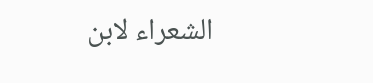الشعراء لابن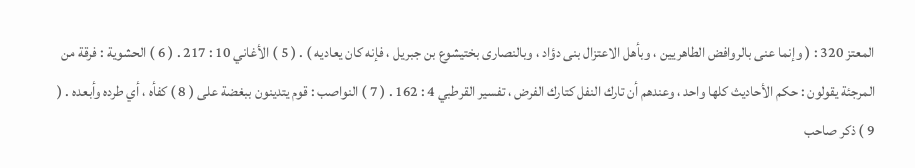المعتز 320 : ( وإنما عنى بالروافض الطاهريين ، وبأهل الاعتزال بنى دؤاد ، وبالنصارى بختيشوع بن جبريل ، فإنه كان يعاديه ) . ( 5 ) الأغاني 10 : 217 . ( 6 ) الحشوية : فرقة من المرجئة يقولون : حكم الأحاديث كلها واحد ، وعندهم أن تارك النفل كتارك الفرض ، تفسير القرطبي 4 : 162 . ( 7 ) النواصب : قوم يتدينون ببغضة على ( 8 ) كفأه ، أي طرده وأبعده . ( 9 ) ذكر صاحب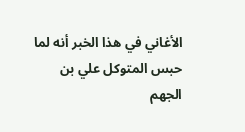الأغاني في هذا الخبر أنه لما حبس المتوكل علي بن الجهم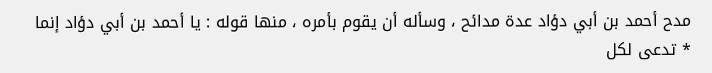مدح أحمد بن أبي دؤاد عدة مدائح ، وسأله أن يقوم بأمره ، منها قوله : يا أحمد بن أبي دؤاد إنما * تدعى لكل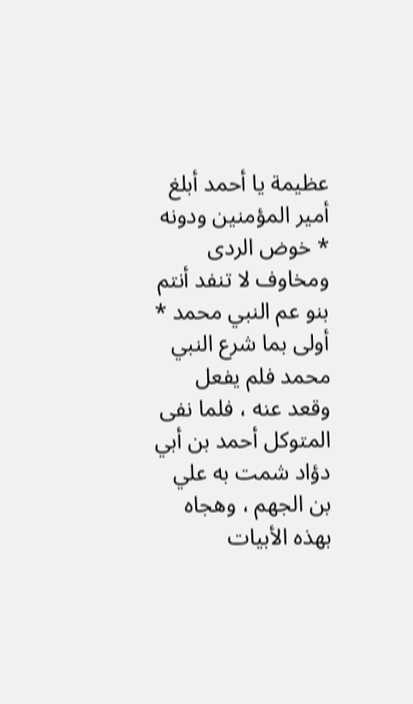عظيمة يا أحمد أبلغ أمير المؤمنين ودونه * خوض الردى ومخاوف لا تنفد أنتم بنو عم النبي محمد * أولى بما شرع النبي محمد فلم يفعل وقعد عنه ، فلما نفى المتوكل أحمد بن أبي دؤاد شمت به علي بن الجهم ، وهجاه بهذه الأبيات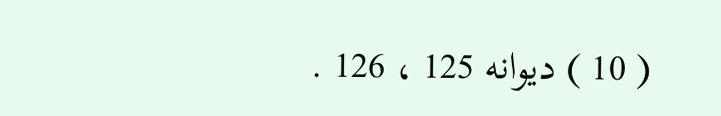( 10 ) ديوانه 125 ، 126 .